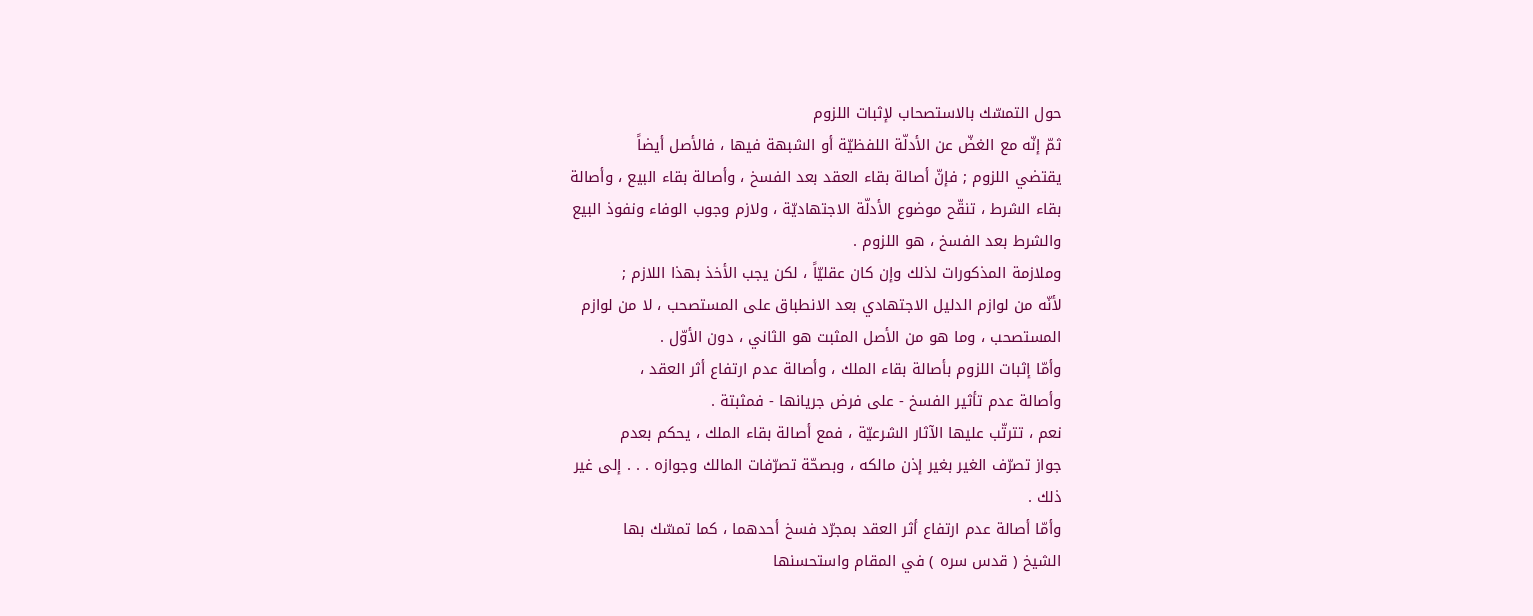حول التمسّك بالاستصحاب لإثبات اللزوم
ثمّ إنّه مع الغضّ عن الأدلّة اللفظيّة أو الشبهة فيها ، فالأصل أيضاً
يقتضي اللزوم ; فإنّ أصالة بقاء العقد بعد الفسخ ، وأصالة بقاء البيع ، وأصالة
بقاء الشرط ، تنقّح موضوع الأدلّة الاجتهاديّة ، ولازم وجوب الوفاء ونفوذ البيع
والشرط بعد الفسخ ، هو اللزوم .
وملازمة المذكورات لذلك وإن كان عقليّاً ، لكن يجب الأخذ بهذا اللازم ;
لأنّه من لوازم الدليل الاجتهادي بعد الانطباق على المستصحب ، لا من لوازم
المستصحب ، وما هو من الأصل المثبت هو الثاني ، دون الأوّل .
وأمّا إثبات اللزوم بأصالة بقاء الملك ، وأصالة عدم ارتفاع أثر العقد ،
وأصالة عدم تأثير الفسخ - على فرض جريانها - فمثبتة .
نعم ، تترتّب عليها الآثار الشرعيّة ، فمع أصالة بقاء الملك ، يحكم بعدم
جواز تصرّف الغير بغير إذن مالكه ، وبصحّة تصرّفات المالك وجوازه . . . إلى غير
ذلك .
وأمّا أصالة عدم ارتفاع أثر العقد بمجرّد فسخ أحدهما ، كما تمسّك بها
الشيخ ( قدس سره ) في المقام واستحسنها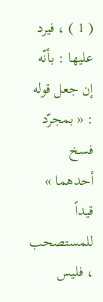( 1 ) ، فيرد عليها : بأنّه إن جعل قوله : « بمجرّد
فسخ أحدهما » قيداً للمستصحب ، فليس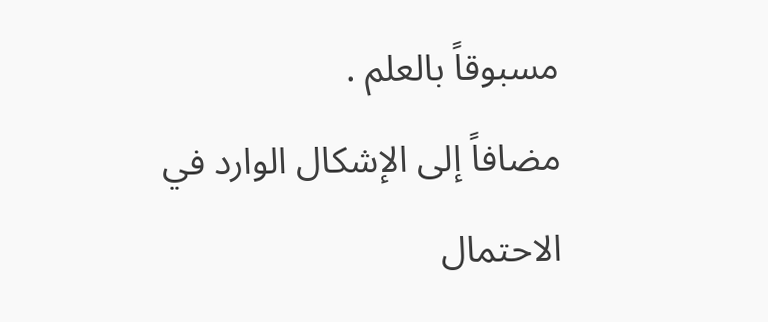مسبوقاً بالعلم .
مضافاً إلى الإشكال الوارد في الاحتمال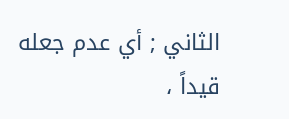الثاني ; أي عدم جعله قيداً ،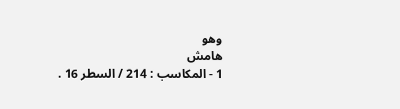وهو
هامش
1 - المكاسب : 214 / السطر 16 .